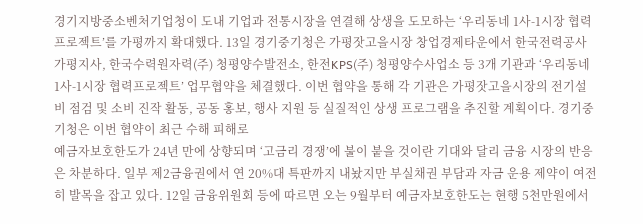경기지방중소벤처기업청이 도내 기업과 전통시장을 연결해 상생을 도모하는 ‘우리동네 1사-1시장 협력 프로젝트’를 가평까지 확대했다. 13일 경기중기청은 가평잣고을시장 창업경제타운에서 한국전력공사 가평지사, 한국수력원자력(주) 청평양수발전소, 한전KPS(주) 청평양수사업소 등 3개 기관과 ‘우리동네 1사-1시장 협력프로젝트’ 업무협약을 체결했다. 이번 협약을 통해 각 기관은 가평잣고을시장의 전기설비 점검 및 소비 진작 활동, 공동 홍보, 행사 지원 등 실질적인 상생 프로그램을 추진할 계획이다. 경기중기청은 이번 협약이 최근 수해 피해로
예금자보호한도가 24년 만에 상향되며 ‘고금리 경쟁’에 불이 붙을 것이란 기대와 달리 금융 시장의 반응은 차분하다. 일부 제2금융권에서 연 20%대 특판까지 내놨지만 부실채권 부담과 자금 운용 제약이 여전히 발목을 잡고 있다. 12일 금융위원회 등에 따르면 오는 9월부터 예금자보호한도는 현행 5천만원에서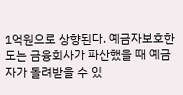1억원으로 상향된다. 예금자보호한도는 금융회사가 파산했을 때 예금자가 돌려받을 수 있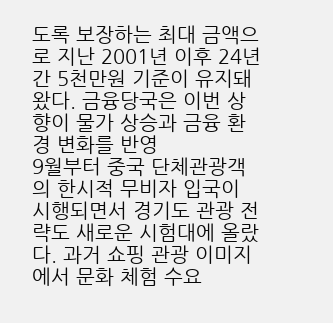도록 보장하는 최대 금액으로 지난 2001년 이후 24년간 5천만원 기준이 유지돼 왔다. 금융당국은 이번 상향이 물가 상승과 금융 환경 변화를 반영
9월부터 중국 단체관광객의 한시적 무비자 입국이 시행되면서 경기도 관광 전략도 새로운 시험대에 올랐다. 과거 쇼핑 관광 이미지에서 문화 체험 수요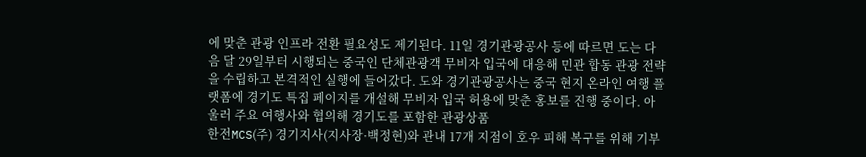에 맞춘 관광 인프라 전환 필요성도 제기된다. 11일 경기관광공사 등에 따르면 도는 다음 달 29일부터 시행되는 중국인 단체관광객 무비자 입국에 대응해 민관 합동 관광 전략을 수립하고 본격적인 실행에 들어갔다. 도와 경기관광공사는 중국 현지 온라인 여행 플랫폼에 경기도 특집 페이지를 개설해 무비자 입국 허용에 맞춘 홍보를 진행 중이다. 아울러 주요 여행사와 협의해 경기도를 포함한 관광상품
한전MCS(주) 경기지사(지사장·백정현)와 관내 17개 지점이 호우 피해 복구를 위해 기부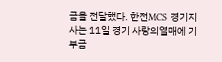금을 전달했다. 한전MCS 경기지사는 11일 경기 사랑의열매에 기부금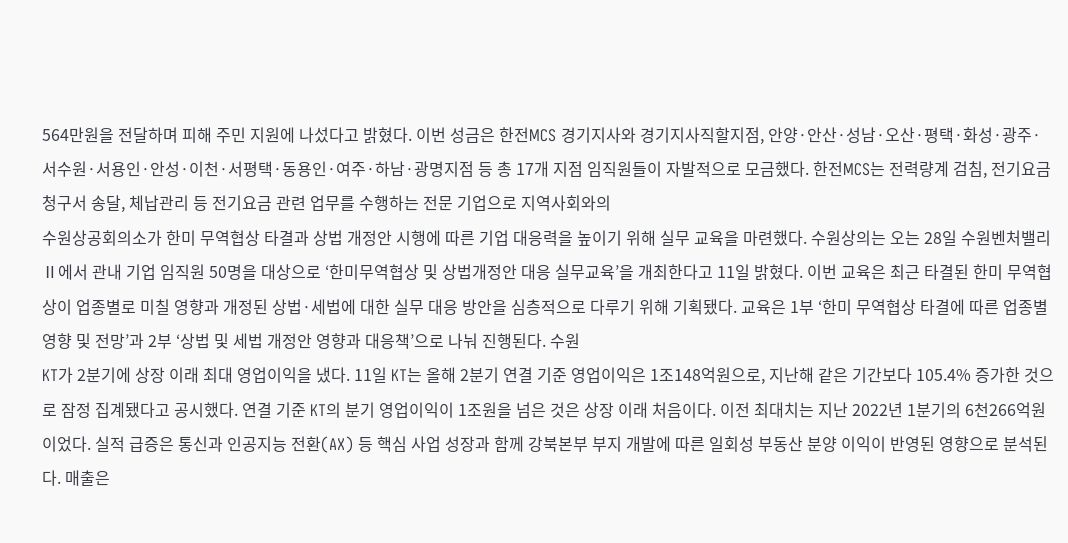564만원을 전달하며 피해 주민 지원에 나섰다고 밝혔다. 이번 성금은 한전MCS 경기지사와 경기지사직할지점, 안양·안산·성남·오산·평택·화성·광주·서수원·서용인·안성·이천·서평택·동용인·여주·하남·광명지점 등 총 17개 지점 임직원들이 자발적으로 모금했다. 한전MCS는 전력량계 검침, 전기요금 청구서 송달, 체납관리 등 전기요금 관련 업무를 수행하는 전문 기업으로 지역사회와의
수원상공회의소가 한미 무역협상 타결과 상법 개정안 시행에 따른 기업 대응력을 높이기 위해 실무 교육을 마련했다. 수원상의는 오는 28일 수원벤처밸리Ⅱ에서 관내 기업 임직원 50명을 대상으로 ‘한미무역협상 및 상법개정안 대응 실무교육’을 개최한다고 11일 밝혔다. 이번 교육은 최근 타결된 한미 무역협상이 업종별로 미칠 영향과 개정된 상법·세법에 대한 실무 대응 방안을 심층적으로 다루기 위해 기획됐다. 교육은 1부 ‘한미 무역협상 타결에 따른 업종별 영향 및 전망’과 2부 ‘상법 및 세법 개정안 영향과 대응책’으로 나눠 진행된다. 수원
KT가 2분기에 상장 이래 최대 영업이익을 냈다. 11일 KT는 올해 2분기 연결 기준 영업이익은 1조148억원으로, 지난해 같은 기간보다 105.4% 증가한 것으로 잠정 집계됐다고 공시했다. 연결 기준 KT의 분기 영업이익이 1조원을 넘은 것은 상장 이래 처음이다. 이전 최대치는 지난 2022년 1분기의 6천266억원이었다. 실적 급증은 통신과 인공지능 전환(AX) 등 핵심 사업 성장과 함께 강북본부 부지 개발에 따른 일회성 부동산 분양 이익이 반영된 영향으로 분석된다. 매출은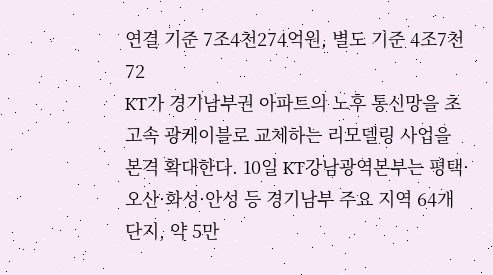연결 기준 7조4천274억원, 별도 기준 4조7천72
KT가 경기남부권 아파트의 노후 통신망을 초고속 광케이블로 교체하는 리모델링 사업을 본격 확대한다. 10일 KT강남광역본부는 평택·오산·화성·안성 등 경기남부 주요 지역 64개 단지, 약 5만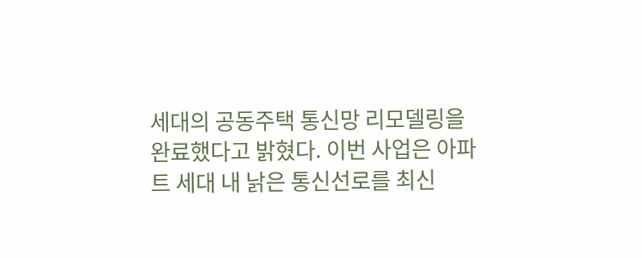세대의 공동주택 통신망 리모델링을 완료했다고 밝혔다. 이번 사업은 아파트 세대 내 낡은 통신선로를 최신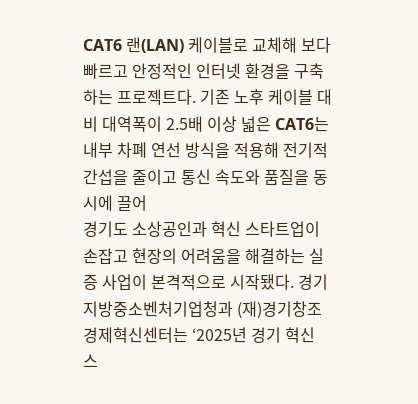CAT6 랜(LAN) 케이블로 교체해 보다 빠르고 안정적인 인터넷 환경을 구축하는 프로젝트다. 기존 노후 케이블 대비 대역폭이 2.5배 이상 넓은 CAT6는 내부 차폐 연선 방식을 적용해 전기적 간섭을 줄이고 통신 속도와 품질을 동시에 끌어
경기도 소상공인과 혁신 스타트업이 손잡고 현장의 어려움을 해결하는 실증 사업이 본격적으로 시작됐다. 경기지방중소벤처기업청과 (재)경기창조경제혁신센터는 ‘2025년 경기 혁신 스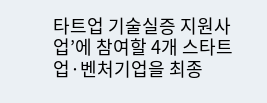타트업 기술실증 지원사업’에 참여할 4개 스타트업·벤처기업을 최종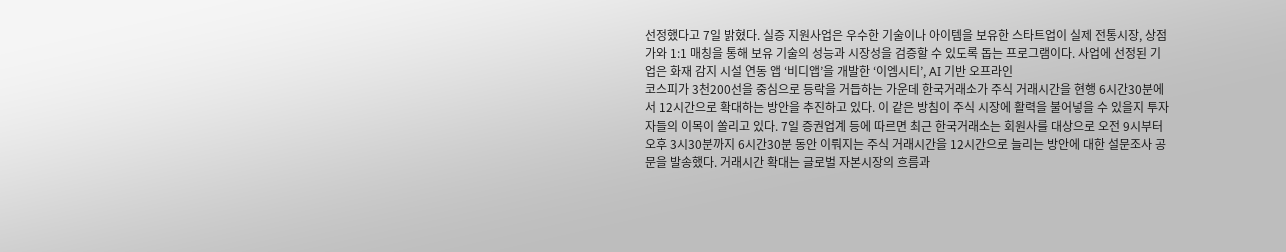선정했다고 7일 밝혔다. 실증 지원사업은 우수한 기술이나 아이템을 보유한 스타트업이 실제 전통시장, 상점가와 1:1 매칭을 통해 보유 기술의 성능과 시장성을 검증할 수 있도록 돕는 프로그램이다. 사업에 선정된 기업은 화재 감지 시설 연동 앱 ‘비디앱’을 개발한 ‘이엠시티’, AI 기반 오프라인
코스피가 3천200선을 중심으로 등락을 거듭하는 가운데 한국거래소가 주식 거래시간을 현행 6시간30분에서 12시간으로 확대하는 방안을 추진하고 있다. 이 같은 방침이 주식 시장에 활력을 불어넣을 수 있을지 투자자들의 이목이 쏠리고 있다. 7일 증권업계 등에 따르면 최근 한국거래소는 회원사를 대상으로 오전 9시부터 오후 3시30분까지 6시간30분 동안 이뤄지는 주식 거래시간을 12시간으로 늘리는 방안에 대한 설문조사 공문을 발송했다. 거래시간 확대는 글로벌 자본시장의 흐름과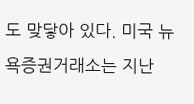도 맞닿아 있다. 미국 뉴욕증권거래소는 지난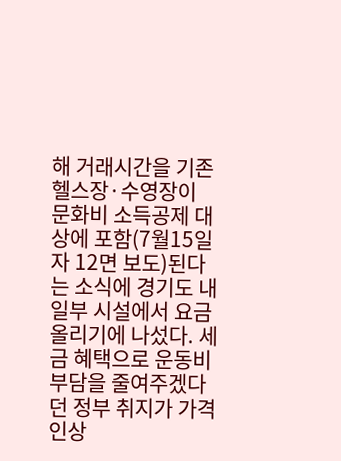해 거래시간을 기존
헬스장·수영장이 문화비 소득공제 대상에 포함(7월15일자 12면 보도)된다는 소식에 경기도 내 일부 시설에서 요금 올리기에 나섰다. 세금 혜택으로 운동비 부담을 줄여주겠다던 정부 취지가 가격 인상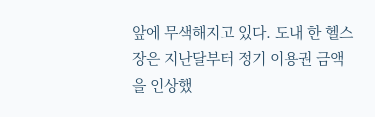앞에 무색해지고 있다. 도내 한 헬스장은 지난달부터 정기 이용권 금액을 인상했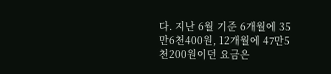다. 지난 6월 기준 6개월에 35만6천400원, 12개월에 47만5천200원이던 요금은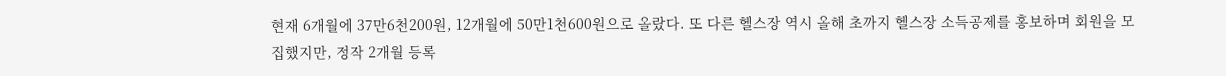현재 6개월에 37만6천200원, 12개월에 50만1천600원으로 올랐다. 또 다른 헬스장 역시 올해 초까지 헬스장 소득공제를 홍보하며 회원을 모집했지만, 정작 2개월 등록